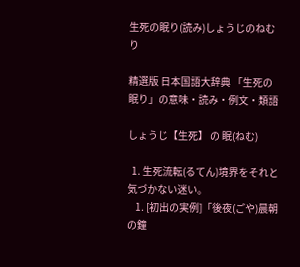生死の眠り(読み)しょうじのねむり

精選版 日本国語大辞典 「生死の眠り」の意味・読み・例文・類語

しょうじ【生死】 の 眠(ねむ)

  1. 生死流転(るてん)境界をそれと気づかない迷い。
    1. [初出の実例]「後夜(ごや)晨朝の鐘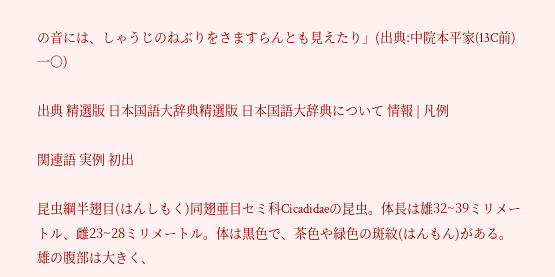の音には、しゃうじのねぶりをさますらんとも見えたり」(出典:中院本平家(13C前)一〇)

出典 精選版 日本国語大辞典精選版 日本国語大辞典について 情報 | 凡例

関連語 実例 初出

昆虫綱半翅目(はんしもく)同翅亜目セミ科Cicadidaeの昆虫。体長は雄32~39ミリメートル、雌23~28ミリメートル。体は黒色で、茶色や緑色の斑紋(はんもん)がある。雄の腹部は大きく、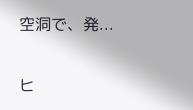空洞で、発...

ヒ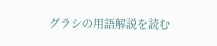グラシの用語解説を読む